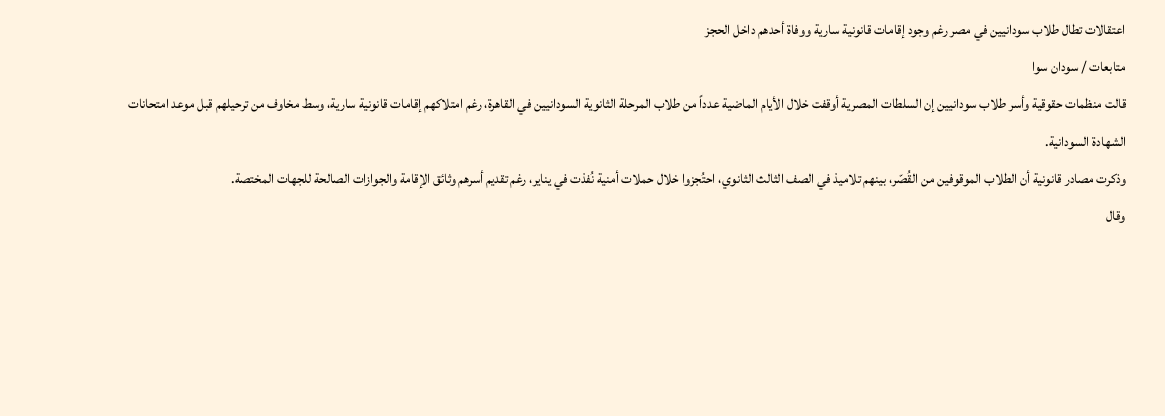اعتقالات تطال طلاب سودانيين في مصر رغم وجود إقامات قانونية سارية ووفاة أحدهم داخل الحجز
متابعات / سودان سوا
قالت منظمات حقوقية وأسر طلاب سودانيين إن السلطات المصرية أوقفت خلال الأيام الماضية عدداً من طلاب المرحلة الثانوية السودانيين في القاهرة، رغم امتلاكهم إقامات قانونية سارية، وسط مخاوف من ترحيلهم قبل موعد امتحانات الشهادة السودانية.
وذكرت مصادر قانونية أن الطلاب الموقوفين من القُصّر، بينهم تلاميذ في الصف الثالث الثانوي، احتُجزوا خلال حملات أمنية نُفذت في يناير، رغم تقديم أسرهم وثائق الإقامة والجوازات الصالحة للجهات المختصة.
وقال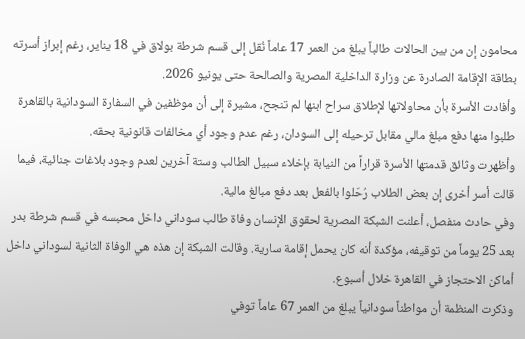محامون إن من بين الحالات طالباً يبلغ من العمر 17 عاماً نُقل إلى قسم شرطة بولاق في 18 يناير، رغم إبراز أسرته بطاقة الإقامة الصادرة عن وزارة الداخلية المصرية والصالحة حتى يونيو 2026.
وأفادت الأسرة بأن محاولاتها لإطلاق سراح ابنها لم تنجح، مشيرة إلى أن موظفين في السفارة السودانية بالقاهرة طلبوا منها دفع مبلغ مالي مقابل ترحيله إلى السودان، رغم عدم وجود أي مخالفات قانونية بحقه.
وأظهرت وثائق قدمتها الأسرة قراراً من النيابة بإخلاء سبيل الطالب وستة آخرين لعدم وجود بلاغات جنائية، فيما قالت أسر أخرى إن بعض الطلاب رُحّلوا بالفعل بعد دفع مبالغ مالية.
وفي حادث منفصل، أعلنت الشبكة المصرية لحقوق الإنسان وفاة طالب سوداني داخل محبسه في قسم شرطة بدر بعد 25 يوماً من توقيفه، مؤكدة أنه كان يحمل إقامة سارية. وقالت الشبكة إن هذه هي الوفاة الثانية لسوداني داخل أماكن الاحتجاز في القاهرة خلال أسبوع.
وذكرت المنظمة أن مواطناً سودانياً يبلغ من العمر 67 عاماً توفي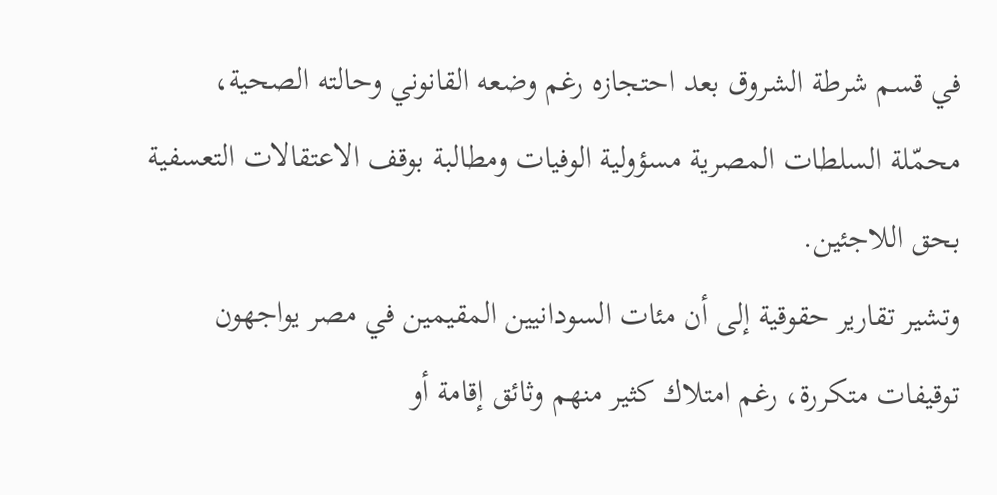في قسم شرطة الشروق بعد احتجازه رغم وضعه القانوني وحالته الصحية، محمّلة السلطات المصرية مسؤولية الوفيات ومطالبة بوقف الاعتقالات التعسفية بحق اللاجئين.
وتشير تقارير حقوقية إلى أن مئات السودانيين المقيمين في مصر يواجهون توقيفات متكررة، رغم امتلاك كثير منهم وثائق إقامة أو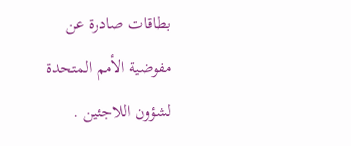بطاقات صادرة عن مفوضية الأمم المتحدة لشؤون اللاجئين .